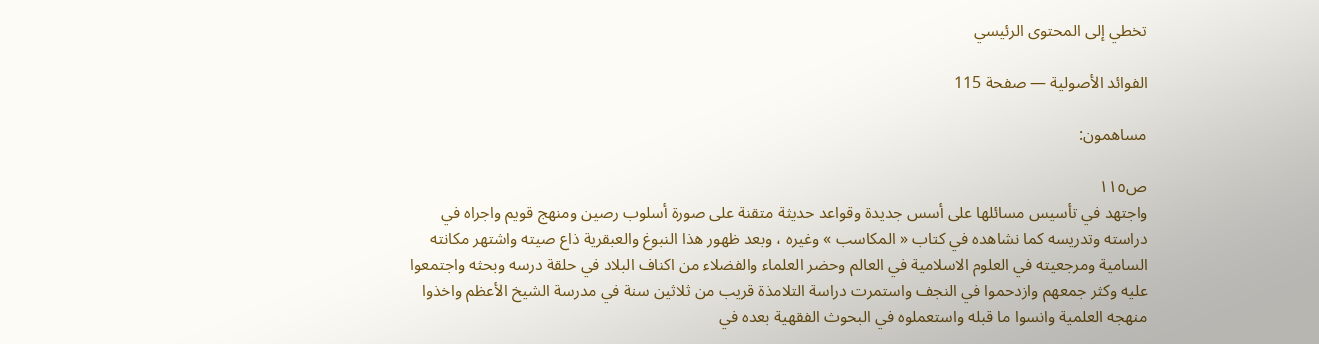تخطي إلى المحتوى الرئيسي

الفوائد الأصولية — صفحة 115

مساهمون:

ص١١٥
واجتهد في تأسيس مسائلها على أسس جديدة وقواعد حديثة متقنة على صورة أسلوب رصين ومنهج قويم واجراه في دراسته وتدريسه كما نشاهده في كتاب « المكاسب » وغيره ، وبعد ظهور هذا النبوغ والعبقرية ذاع صيته واشتهر مكانته السامية ومرجعيته في العلوم الاسلامية في العالم وحضر العلماء والفضلاء من اكناف البلاد في حلقة درسه وبحثه واجتمعوا عليه وكثر جمعهم وازدحموا في النجف واستمرت دراسة التلامذة قريب من ثلاثين سنة في مدرسة الشيخ الأعظم واخذوا منهجه العلمية وانسوا ما قبله واستعملوه في البحوث الفقهية بعده في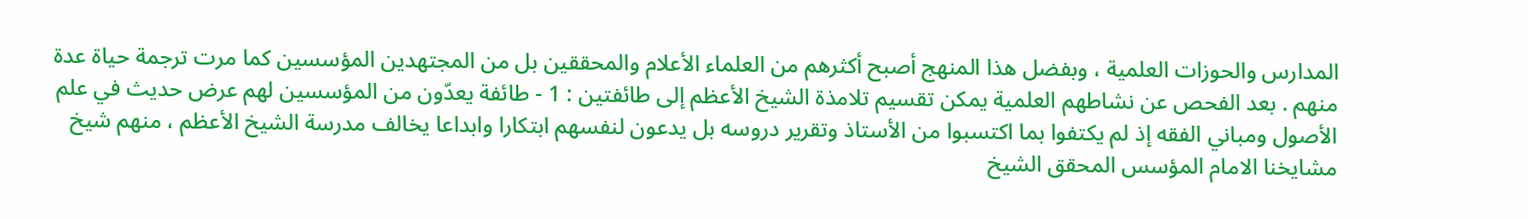المدارس والحوزات العلمية ، وبفضل هذا المنهج أصبح أكثرهم من العلماء الأعلام والمحققين بل من المجتهدين المؤسسين كما مرت ترجمة حياة عدة منهم . بعد الفحص عن نشاطهم العلمية يمكن تقسيم تلامذة الشيخ الأعظم إلى طائفتين : 1 - طائفة يعدّون من المؤسسين لهم عرض حديث في علم الأصول ومباني الفقه إذ لم يكتفوا بما اكتسبوا من الأستاذ وتقرير دروسه بل يدعون لنفسهم ابتكارا وابداعا يخالف مدرسة الشيخ الأعظم ، منهم شيخ مشايخنا الامام المؤسس المحقق الشيخ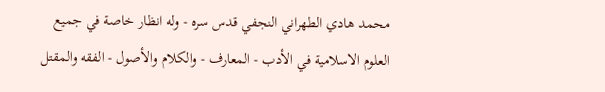محمد هادي الطهراني النجفي قدس سره - وله انظار خاصة في جميع العلوم الاسلامية في الأدب - المعارف - والكلام والأصول - الفقه والمقتل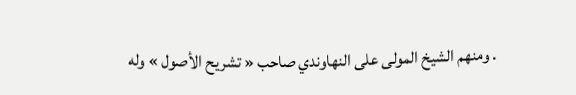. ومنهم الشيخ المولى على النهاوندي صاحب « تشريح الأصول » وله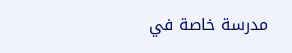مدرسة خاصة في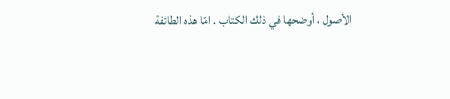الأصول ، أوضحها في ذلك الكتاب . امّا هذه الطائفة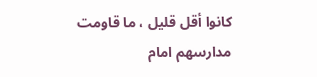كانوا أقل قليل ، ما قاومت مدارسهم امام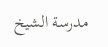مدرسة الشيخ